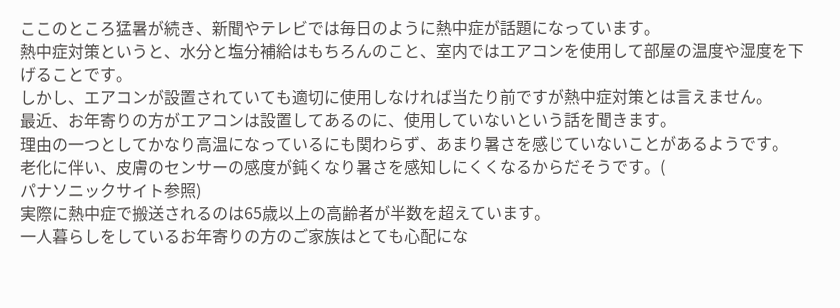ここのところ猛暑が続き、新聞やテレビでは毎日のように熱中症が話題になっています。
熱中症対策というと、水分と塩分補給はもちろんのこと、室内ではエアコンを使用して部屋の温度や湿度を下げることです。
しかし、エアコンが設置されていても適切に使用しなければ当たり前ですが熱中症対策とは言えません。
最近、お年寄りの方がエアコンは設置してあるのに、使用していないという話を聞きます。
理由の一つとしてかなり高温になっているにも関わらず、あまり暑さを感じていないことがあるようです。
老化に伴い、皮膚のセンサーの感度が鈍くなり暑さを感知しにくくなるからだそうです。(
パナソニックサイト参照)
実際に熱中症で搬送されるのは65歳以上の高齢者が半数を超えています。
一人暮らしをしているお年寄りの方のご家族はとても心配にな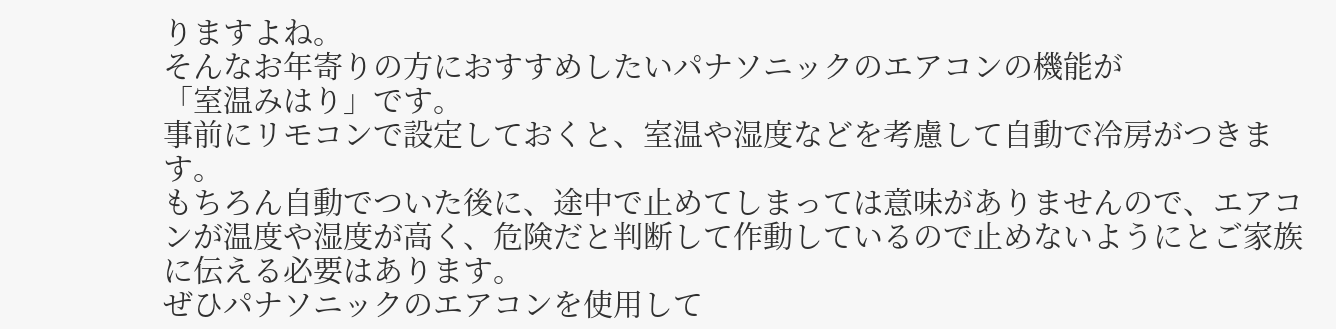りますよね。
そんなお年寄りの方におすすめしたいパナソニックのエアコンの機能が
「室温みはり」です。
事前にリモコンで設定しておくと、室温や湿度などを考慮して自動で冷房がつきます。
もちろん自動でついた後に、途中で止めてしまっては意味がありませんので、エアコンが温度や湿度が高く、危険だと判断して作動しているので止めないようにとご家族に伝える必要はあります。
ぜひパナソニックのエアコンを使用して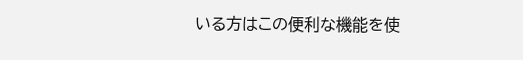いる方はこの便利な機能を使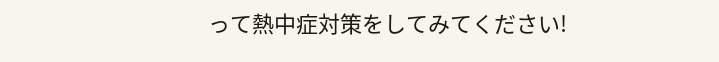って熱中症対策をしてみてください!